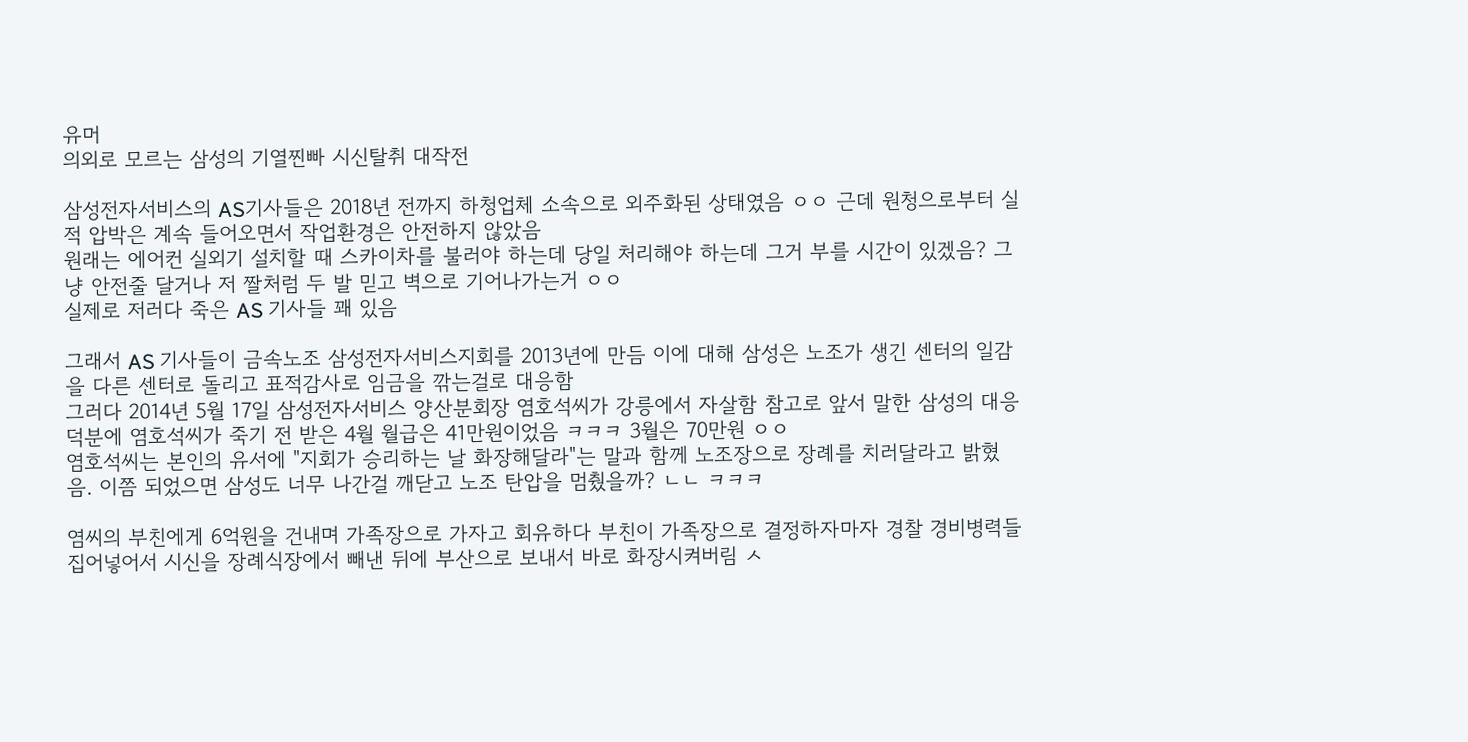유머
의외로 모르는 삼성의 기열찐빠 시신탈취 대작전

삼성전자서비스의 AS기사들은 2018년 전까지 하청업체 소속으로 외주화된 상태였음 ㅇㅇ 근데 원청으로부터 실적 압박은 계속 들어오면서 작업환경은 안전하지 않았음
원래는 에어컨 실외기 설치할 때 스카이차를 불러야 하는데 당일 처리해야 하는데 그거 부를 시간이 있겠음? 그냥 안전줄 달거나 저 짤처럼 두 발 믿고 벽으로 기어나가는거 ㅇㅇ
실제로 저러다 죽은 AS 기사들 꽤 있음

그래서 AS 기사들이 금속노조 삼성전자서비스지회를 2013년에 만듬 이에 대해 삼성은 노조가 생긴 센터의 일감을 다른 센터로 돌리고 표적감사로 임금을 깎는걸로 대응함
그러다 2014년 5월 17일 삼성전자서비스 양산분회장 염호석씨가 강릉에서 자살함 참고로 앞서 말한 삼성의 대응 덕분에 염호석씨가 죽기 전 받은 4월 월급은 41만원이었음 ㅋㅋㅋ 3월은 70만원 ㅇㅇ
염호석씨는 본인의 유서에 "지회가 승리하는 날 화장해달라"는 말과 함께 노조장으로 장례를 치러달라고 밝혔음. 이쯤 되었으면 삼성도 너무 나간걸 깨닫고 노조 탄압을 멈췄을까? ㄴㄴ ㅋㅋㅋ

염씨의 부친에게 6억원을 건내며 가족장으로 가자고 회유하다 부친이 가족장으로 결정하자마자 경찰 경비병력들 집어넣어서 시신을 장례식장에서 빼낸 뒤에 부산으로 보내서 바로 화장시켜버림 ㅅ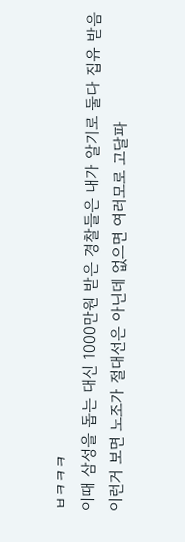ㅂㅋㅋㅋ
이때 삼성을 돕는 대신 1000만원 받은 경찰들은 내가 알기로 둘다 집유 받음
이런거 보면 노조가 절대선은 아닌데 없으면 여러모로 고달파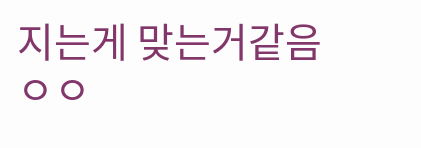지는게 맞는거같음 ㅇㅇ